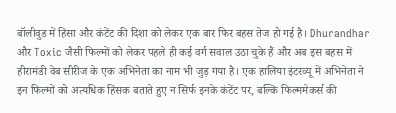बॉलीवुड में हिंसा और कंटेंट की दिशा को लेकर एक बार फिर बहस तेज हो गई है। Dhurandhar और Toxic जैसी फिल्मों को लेकर पहले ही कई वर्ग सवाल उठा चुके हैं और अब इस बहस में हीरामंडी वेब सीरीज के एक अभिनेता का नाम भी जुड़ गया है। एक हालिया इंटरव्यू में अभिनेता ने इन फिल्मों को अत्यधिक हिंसक बताते हुए न सिर्फ इनके कंटेंट पर, बल्कि फिल्ममेकर्स की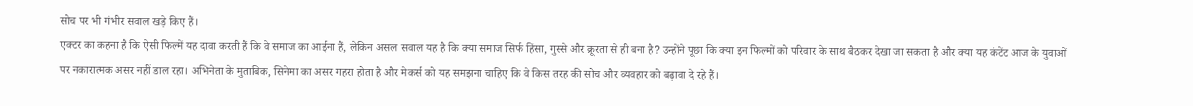सोच पर भी गंभीर सवाल खड़े किए हैं।
एक्टर का कहना है कि ऐसी फिल्में यह दावा करती हैं कि वे समाज का आईना हैं, लेकिन असल सवाल यह है कि क्या समाज सिर्फ हिंसा, गुस्से और क्रूरता से ही बना है? उन्होंने पूछा कि क्या इन फिल्मों को परिवार के साथ बैठकर देखा जा सकता है और क्या यह कंटेंट आज के युवाओं पर नकारात्मक असर नहीं डाल रहा। अभिनेता के मुताबिक, सिनेमा का असर गहरा होता है और मेकर्स को यह समझना चाहिए कि वे किस तरह की सोच और व्यवहार को बढ़ावा दे रहे हैं।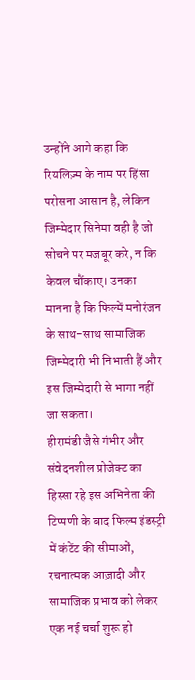उन्होंने आगे कहा कि रियलिज़्म के नाम पर हिंसा परोसना आसान है, लेकिन जिम्मेदार सिनेमा वही है जो सोचने पर मजबूर करे, न कि केवल चौंकाए। उनका मानना है कि फिल्में मनोरंजन के साथ-साथ सामाजिक जिम्मेदारी भी निभाती हैं और इस जिम्मेदारी से भागा नहीं जा सकता।
हीरामंडी जैसे गंभीर और संवेदनशील प्रोजेक्ट का हिस्सा रहे इस अभिनेता की टिप्पणी के बाद फिल्म इंडस्ट्री में कंटेंट की सीमाओं, रचनात्मक आज़ादी और सामाजिक प्रभाव को लेकर एक नई चर्चा शुरू हो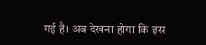गई है। अब देखना होगा कि इस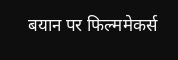बयान पर फिल्ममेकर्स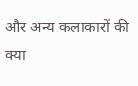और अन्य कलाकारों की क्या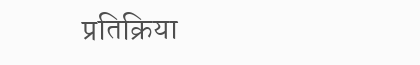प्रतिक्रिया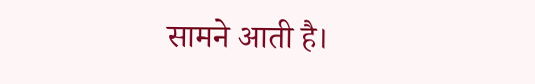सामने आती है।